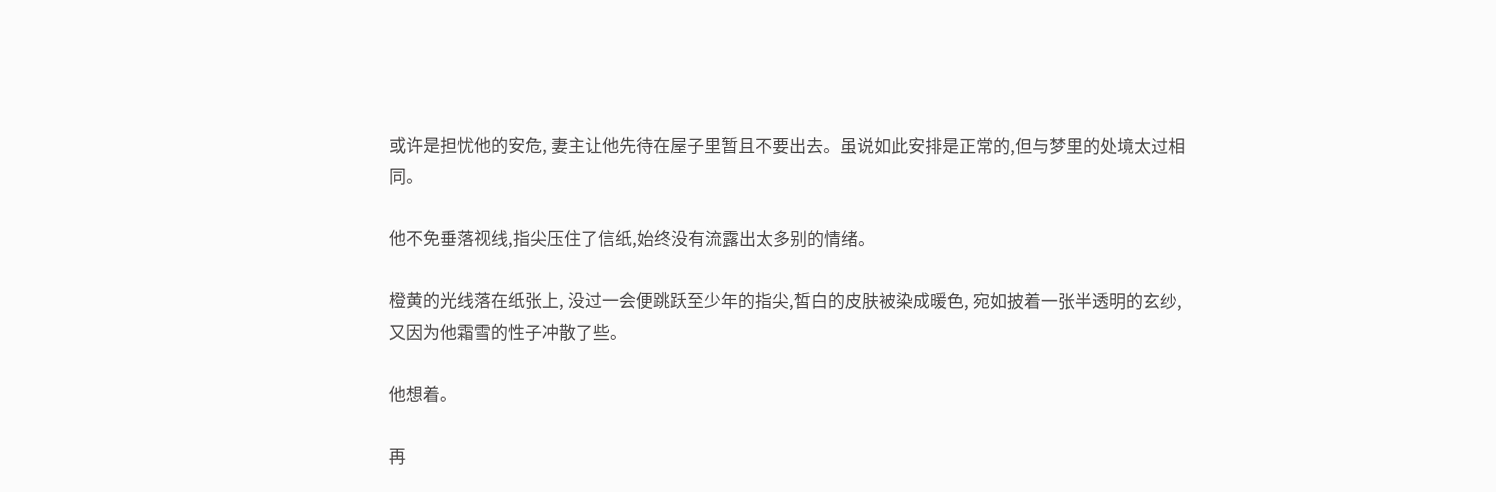或许是担忧他的安危, 妻主让他先待在屋子里暂且不要出去。虽说如此安排是正常的,但与梦里的处境太过相同。

他不免垂落视线,指尖压住了信纸,始终没有流露出太多别的情绪。

橙黄的光线落在纸张上, 没过一会便跳跃至少年的指尖,皙白的皮肤被染成暖色, 宛如披着一张半透明的玄纱,又因为他霜雪的性子冲散了些。

他想着。

再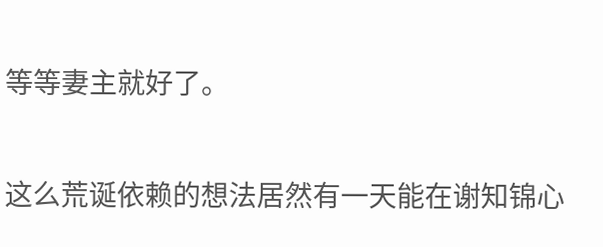等等妻主就好了。

这么荒诞依赖的想法居然有一天能在谢知锦心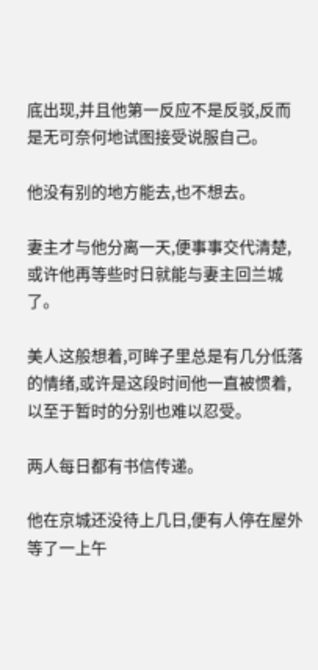底出现,并且他第一反应不是反驳,反而是无可奈何地试图接受说服自己。

他没有别的地方能去,也不想去。

妻主才与他分离一天,便事事交代清楚,或许他再等些时日就能与妻主回兰城了。

美人这般想着,可眸子里总是有几分低落的情绪,或许是这段时间他一直被惯着,以至于暂时的分别也难以忍受。

两人每日都有书信传递。

他在京城还没待上几日,便有人停在屋外等了一上午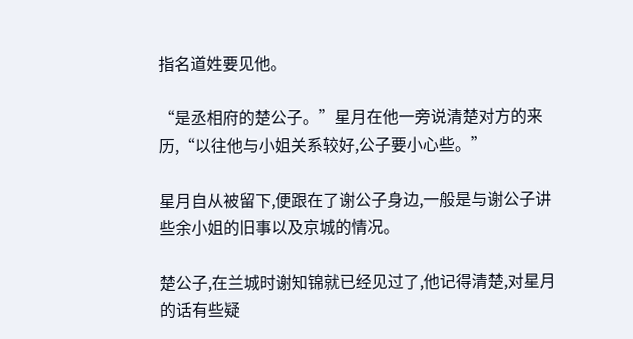指名道姓要见他。

“是丞相府的楚公子。”星月在他一旁说清楚对方的来历,“以往他与小姐关系较好,公子要小心些。”

星月自从被留下,便跟在了谢公子身边,一般是与谢公子讲些余小姐的旧事以及京城的情况。

楚公子,在兰城时谢知锦就已经见过了,他记得清楚,对星月的话有些疑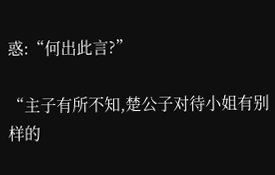惑:“何出此言?”

“主子有所不知,楚公子对待小姐有别样的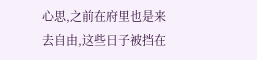心思,之前在府里也是来去自由,这些日子被挡在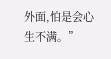外面,怕是会心生不满。”